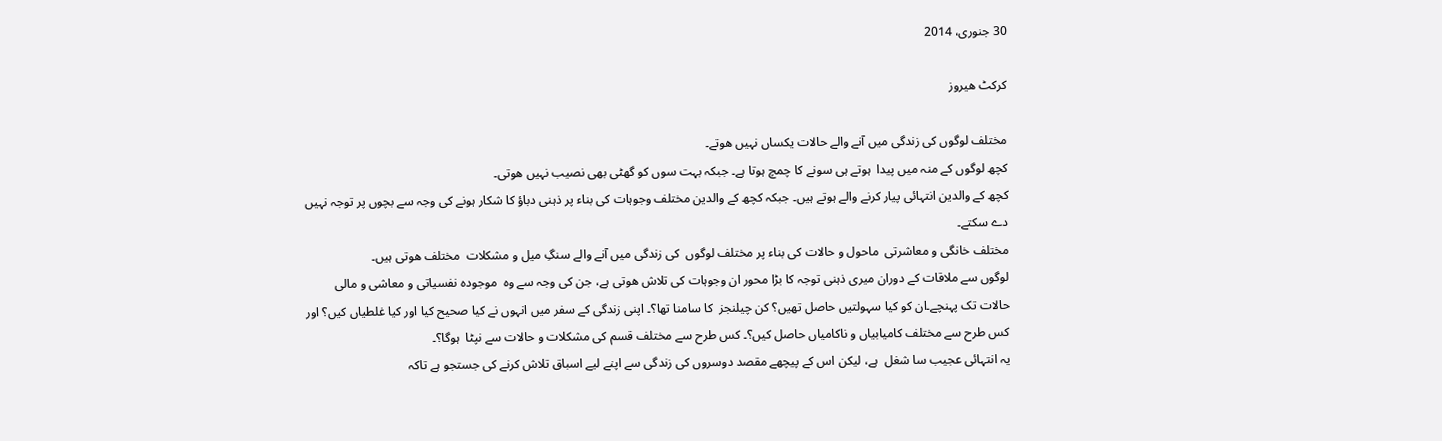30 جنوری، 2014

کرکٹ ھیروز

مختلف لوگوں کی زندگی میں آنے والے حالات یکساں نہیں ھوتے۔
کچھ لوگوں کے منہ میں پیدا  ہوتے ہی سونے کا چمچ ہوتا ہے۔ جبکہ بہت سوں کو گھٹی بھی نصیب نہیں ھوتی۔
کچھ کے والدین انتہائی پیار کرنے والے ہوتے ہیں۔ جبکہ کچھ کے والدین مختلف وجوہات کی بناء پر ذہنی دباؤ کا شکار ہونے کی وجہ سے بچوں پر توجہ نہیں دے سکتے۔
مختلف خانگی و معاشرتی  ماحول و حالات کی بناء پر مختلف لوگوں  کی زندگی میں آنے والے سنگِ میل و مشکلات  مختلف ھوتی ہیں۔
لوگوں سے ملاقات کے دوران میری ذہنی توجہ کا بڑا محور ان وجوہات کی تلاش ھوتی ہے، جن کی وجہ سے وہ  موجودہ نفسیاتی و معاشی و مالی  حالات تک پہنچے۔ان کو کیا سہولتیں حاصل تھیں؟ کن چیلنجز  کا سامنا تھا؟۔ اپنی زندگی کے سفر میں انہوں نے کیا صحیح کیا اور کیا غلطیاں کیں؟ اور کس طرح سے مختلف کامیابیاں و ناکامیاں حاصل کیں؟۔ کس طرح سے مختلف قسم کی مشکلات و حالات سے نپٹا  ہوگا؟۔
یہ انتہائی عجیب سا شغل  ہے، لیکن اس کے پیچھے مقصد دوسروں کی زندگی سے اپنے لیے اسباق تلاش کرنے کی جستجو ہے تاکہ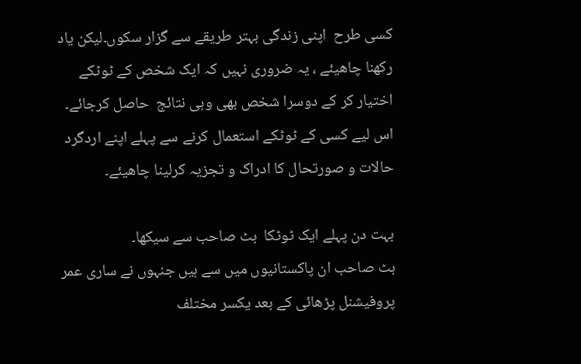کسی طرح  اپنی زندگی بہتر طریقے سے گزار سکوں۔لیکن یاد رکھنا چاھیئے ، یہ ضروری نہیں کہ ایک شخص کے ٹوٹکے اختیار کر کے دوسرا شخص بھی وہی نتائج  حاصل کرجائے۔  اس لیے کسی کے ٹوٹکے استعمال کرنے سے پہلے اپنے اردگرد حالات و صورتحال کا ادراک و تجزیہ کرلینا چاھیئے۔

بہت دن پہلے ایک ٹوٹکا  بٹ صاحب سے سیکھا۔
بٹ صاحب ان پاکستانیوں میں سے ہیں جنہوں نے ساری عمر پروفیشنل پڑھائی کے بعد یکسر مختلف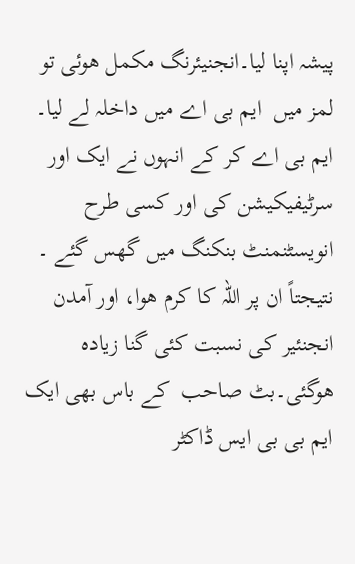پیشہ اپنا لیا۔انجنیئرنگ مکمل ھوئی تو لمز میں  ایم بی اے میں داخلہ لے لیا۔ ایم بی اے کر کے انہوں نے ایک اور سرٹیفیکیشن کی اور کسی طرح انویسٹنمنٹ بنکنگ میں گھس گئے ۔ نتیجتاً ان پر اللہ کا کرم ھوا، اور آمدن انجنئیر کی نسبت کئی گنا زیادہ ھوگئی۔بٹ صاحب  کے باس بھی ایک ایم بی بی ایس ڈاکٹر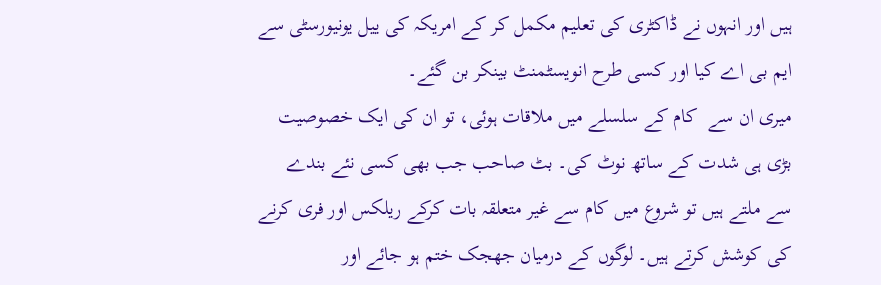ہیں اور انہوں نے ڈاکٹری کی تعلیم مکمل کر کے امریکہ کی ییل یونیورسٹی سے ایم بی اے کیا اور کسی طرح انویسٹمنٹ بینکر بن گئے۔
میری ان سے  کام کے سلسلے میں ملاقات ہوئی، تو ان کی ایک خصوصیت بڑی ہی شدت کے ساتھ نوٹ کی۔ بٹ صاحب جب بھی کسی نئے بندے سے ملتے ہیں تو شروع میں کام سے غیر متعلقہ بات کرکے ریلکس اور فری کرنے کی کوشش کرتے ہیں۔ لوگوں کے درمیان جھجک ختم ہو جائے اور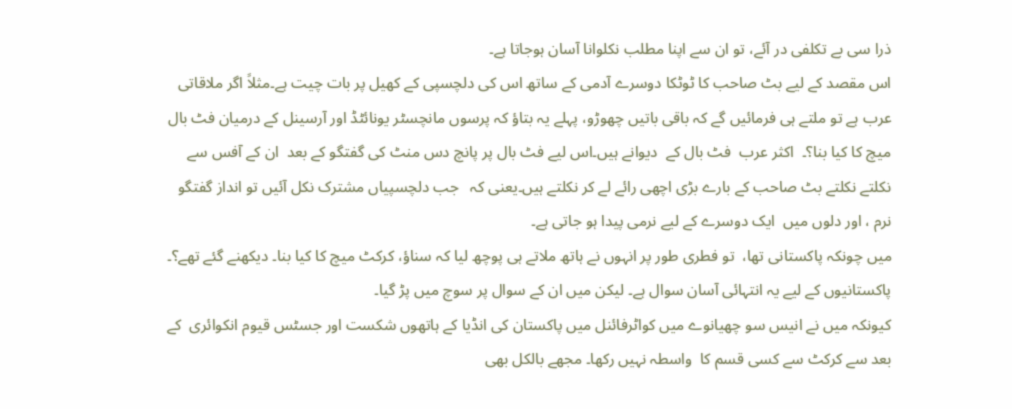ذرا سی بے تکلفی در آئے، تو ان سے اپنا مطلب نکلوانا آسان ہوجاتا ہے۔
اس مقصد کے لیے بٹ صاحب کا ٹوٹکا دوسرے آدمی کے ساتھ اس کی دلچسپی کے کھیل پر بات چیت ہے۔مثلاً اگر ملاقاتی عرب ہے تو ملتے ہی فرمائیں گے کہ باقی باتیں چھوڑو، پہلے یہ بتاؤ کہ پرسوں مانچسٹر یونائٹڈ اور آرسینل کے درمیان فٹ بال میچ کا کیا بنا؟۔  اکثر عرب  فٹ بال کے  دیوانے ہیں۔اس لیے فٹ بال پر پانچ دس منٹ کی گفتگو کے بعد  ان کے آفس سے نکلتے نکلتے بٹ صاحب کے بارے بڑی اچھی رائے لے کر نکلتے ہیں۔یعنی کہ   جب دلچسپیاں مشترک نکل آئیں تو انداز گفتگو نرم ، اور دلوں میں  ایک دوسرے کے لیے نرمی پیدا ہو جاتی ہے۔
میں چونکہ پاکستانی تھا،  تو فطری طور پر انہوں نے ہاتھ ملاتے ہی پوچھ لیا کہ سناؤ، کرکٹ میچ کا کیا بنا۔ دیکھنے گئے تھے؟۔
پاکستانیوں کے لیے یہ انتہائی آسان سوال ہے۔ لیکن میں ان کے سوال پر سوچ میں پڑ گیا۔
کیونکہ میں نے انیس سو چھیانوے میں کواٹرفائنل میں پاکستان کی انڈیا کے ہاتھوں شکست اور جسٹس قیوم انکوائری  کے بعد سے کرکٹ سے کسی قسم کا  واسطہ نہیں رکھا۔ مجھے بالکل بھی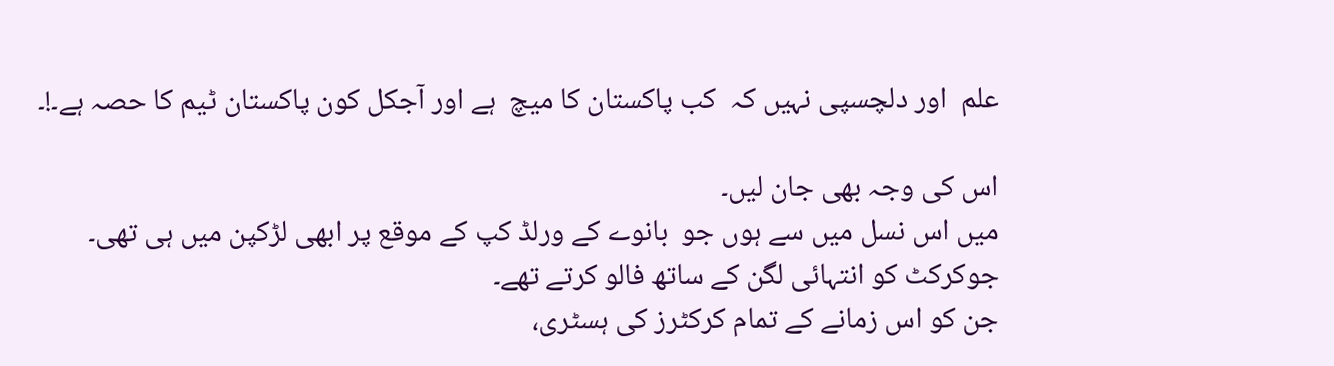علم  اور دلچسپی نہیں کہ  کب پاکستان کا میچ  ہے اور آجکل کون پاکستان ٹیم کا حصہ ہے۔!۔

اس کی وجہ بھی جان لیں۔
میں اس نسل میں سے ہوں جو  بانوے کے ورلڈ کپ کے موقع پر ابھی لڑکپن میں ہی تھی۔
جوکرکٹ کو انتہائی لگن کے ساتھ فالو کرتے تھے۔
جن کو اس زمانے کے تمام کرکٹرز کی ہسٹری،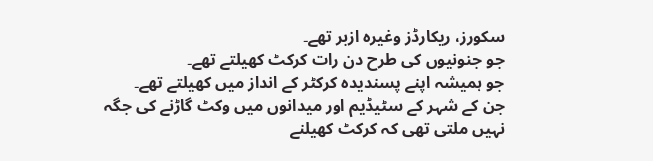سکورز، ریکارڈز وغیرہ ازبر تھے۔
جو جنونیوں کی طرح دن رات کرکٹ کھیلتے تھے۔
جو ہمیشہ اپنے پسندیدہ کرکٹر کے انداز میں کھیلتے تھے۔
جن کے شہر کے سٹیڈیم اور میدانوں میں وکٹ گاڑنے کی جگہ نہیں ملتی تھی کہ کرکٹ کھیلنے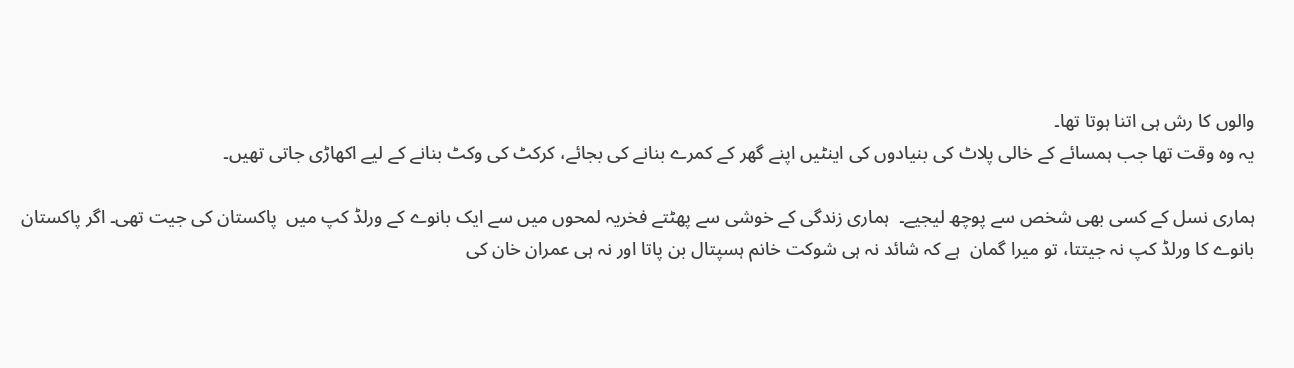والوں کا رش ہی اتنا ہوتا تھا۔
یہ وہ وقت تھا جب ہمسائے کے خالی پلاٹ کی بنیادوں کی اینٹیں اپنے گھر کے کمرے بنانے کی بجائے، کرکٹ کی وکٹ بنانے کے لیے اکھاڑی جاتی تھیں۔

ہماری نسل کے کسی بھی شخص سے پوچھ لیجیے۔  ہماری زندگی کے خوشی سے پھٹتے فخریہ لمحوں میں سے ایک بانوے کے ورلڈ کپ میں  پاکستان کی جیت تھی۔ اگر پاکستان بانوے کا ورلڈ کپ نہ جیتتا، تو میرا گمان  ہے کہ شائد نہ ہی شوکت خانم ہسپتال بن پاتا اور نہ ہی عمران خان کی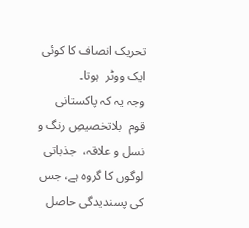تحریک انصاف کا کوئی ایک ووٹر  ہوتا۔
وجہ یہ کہ پاکستانی قوم  بلاتخصیصِ رنگ و نسل و علاقہ،  جذباتی لوگوں کا گروہ ہے، جس کی پسندیدگی حاصل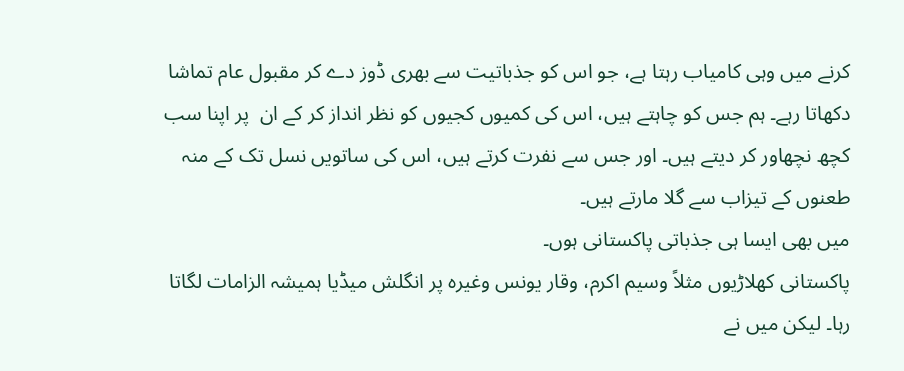کرنے میں وہی کامیاب رہتا ہے، جو اس کو جذباتیت سے بھری ڈوز دے کر مقبول عام تماشا دکھاتا رہے۔ ہم جس کو چاہتے ہیں، اس کی کمیوں کجیوں کو نظر انداز کر کے ان  پر اپنا سب کچھ نچھاور کر دیتے ہیں۔ اور جس سے نفرت کرتے ہیں، اس کی ساتویں نسل تک کے منہ طعنوں کے تیزاب سے گلا مارتے ہیں۔
میں بھی ایسا ہی جذباتی پاکستانی ہوں۔
پاکستانی کھلاڑیوں مثلاً وسیم اکرم، وقار یونس وغیرہ پر انگلش میڈیا ہمیشہ الزامات لگاتا رہا۔ لیکن میں نے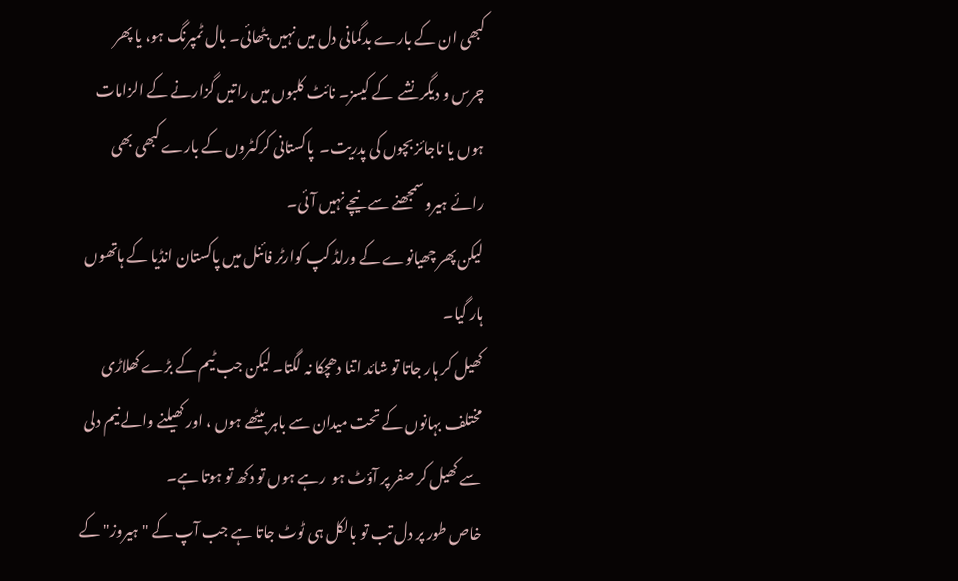کبھی ان کے بارے بدگمانی دل میں نہیں بٹھائی۔ بال ٹمپرنگ ہو، یا پھر چرس و دیگر نشے  کے کیسز۔ نائٹ کلبوں میں راتیں گزارنے کے الزامات ہوں یا ناجائز بچوں کی پدریت۔  پاکستانی کرکٹروں کے بارے کبھی بھی رائے ہیرو سمجھنے سے نیچے نہیں آئی۔
لیکن پھر چھیانوے کے ورلڈ کپ کوارٹر فائنل میں پاکستان انڈیا کے ہاتھوں ہار گیا۔
کھیل کر ہار جاتا تو شائد اتنا دھچکا نہ لگتا۔ لیکن جب ٹیم کے بڑے کھلاڑی مختلف بہانوں کے تحت میدان سے باہر بیٹھے ہوں ، اور کھیلنے والے نیم دلی سے کھیل کر صفر پر آؤٹ ہو  رہے ہوں تو دکھ تو ہوتا ہے۔
خاص طور پر دل تب تو بالکل ہی ٹوٹ جاتا ہے جب آپ کے "ہیروز" کے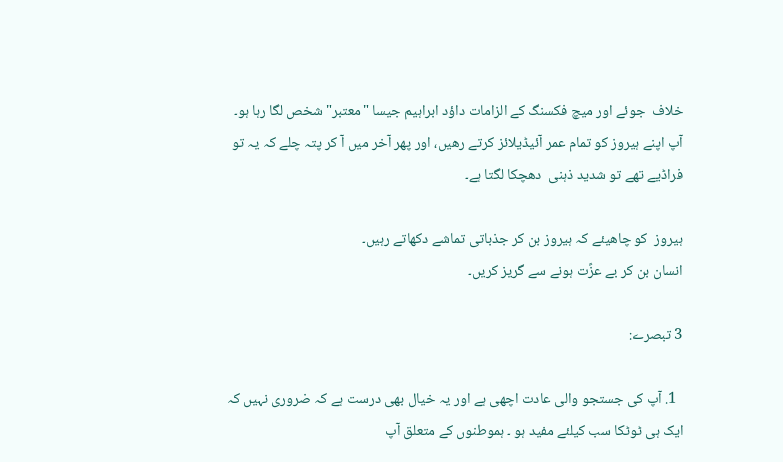خلاف  جوئے اور میچ فکسنگ کے الزامات داؤد ابراہیم جیسا "معتبر" شخص لگا رہا ہو۔
آپ اپنے ہیروز کو تمام عمر آئیڈیلائز کرتے رھیں، اور پھر آخر میں آ کر پتہ چلے کہ یہ تو فراڈیے تھے تو شدید ذہنی  دھچکا لگتا ہے۔

ہیروز  کو چاھیئے کہ ہیروز بن کر جذباتی تماشے دکھاتے رہیں۔
انسان بن کر بے عزًت ہونے سے گریز کریں۔

3 تبصرے:

  1. آپ کی جستجو والی عادت اچھی ہے اور یہ خیال بھی درست ہے کہ ضروری نہیں کہ ایک ہی ٹوٹکا سب کیلئے مفید ہو ۔ ہموطنوں کے متعلق آپ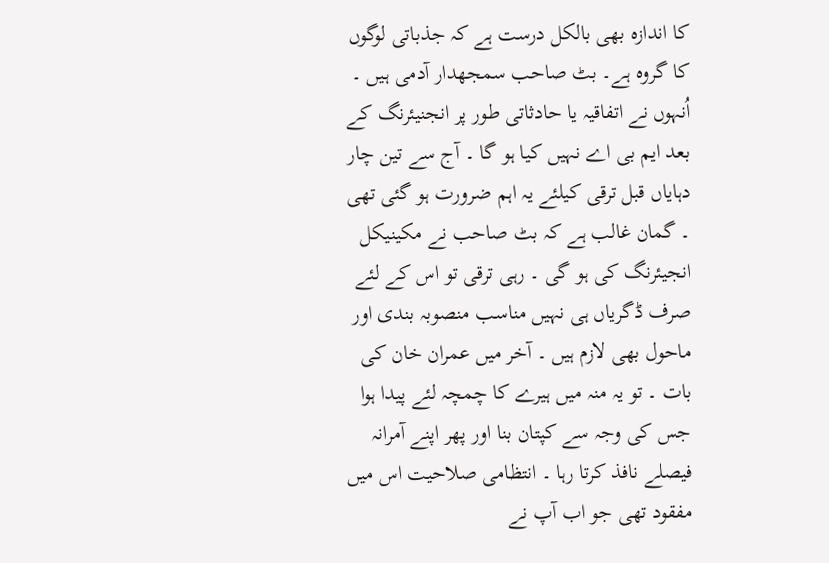کا اندازہ بھی بالکل درست ہے کہ جذباتی لوگوں کا گروہ ہے۔ بٹ صاحب سمجھدار آدمی ہیں ۔ اُنہوں نے اتفاقیہ یا حادثاتی طور پر انجنیئرنگ کے بعد ایم بی اے نہیں کیا ہو گا ۔ آج سے تین چار دہایاں قبل ترقی کیلئے یہ اہم ضرورت ہو گئی تھی ۔ گمان غالب ہے کہ بٹ صاحب نے مکینیکل انجیئرنگ کی ہو گی ۔ رہی ترقی تو اس کے لئے صرف ڈگریاں ہی نہیں مناسب منصوبہ بندی اور ماحول بھی لازم ہیں ۔ آخر میں عمران خان کی بات ۔ تو یہ منہ میں ہیرے کا چمچہ لئے پیدا ہوا جس کی وجہ سے کپتان بنا اور پھر اپنے آمرانہ فیصلے نافذ کرتا رہا ۔ انتظامی صلاحیت اس میں مفقود تھی جو اب آپ نے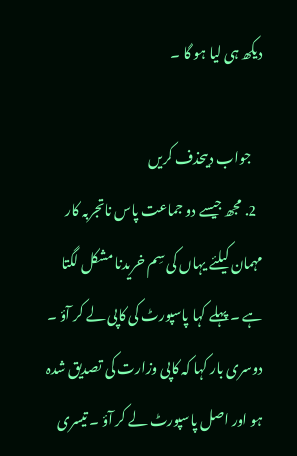دیکھ ہی لیا ہو گا ۔

    جواب دیںحذف کریں
  2. مجھ جیسے دو جماعت پاس ناتجربہ کار مہمان کیلئے یہاں کی سِم خریدنا مشکل لگتا ہے ۔ پہلے کہا پاسپورٹ کی کاپی لے کر آؤ ۔ دوسری بار کہا کہ کاپی وزارت کی تصدیق شدہ ہو اور اصل پاسپورٹ لے کر آؤ ۔ تیسری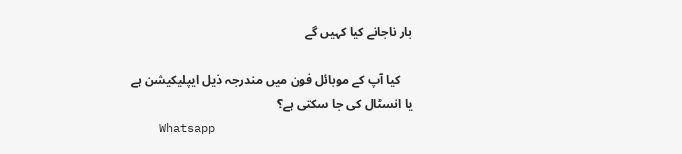بار ناجانے کیا کہیں گے

    کیا آپ کے موبائل فون میں مندرجہ ذیل ایپلیکیشن ہے یا انسٹال کی جا سکتی ہے؟
    Whatsapp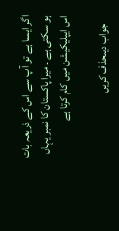اگر ایسا ہے تو آپ سے اس کے ذریعہ بات ہو سکتی ہے ۔ میرا پاکستان کا نمبر یہاں اس ایپلیکیشن میں کام کرتا ہے

    جواب دیںحذف کریں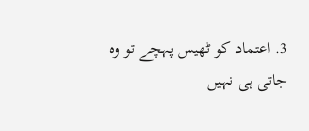3. اعتماد کو ٹهیس پہچے تو وہ جاتی ہی نہیں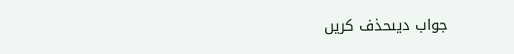جواب دیںحذف کریں